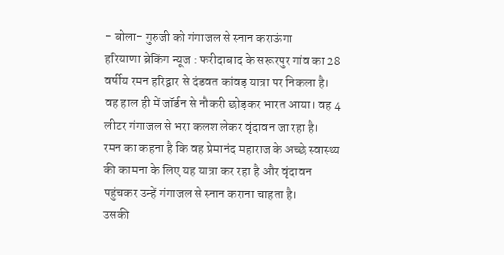- बोला- गुरुजी को गंगाजल से स्नान कराऊंगा
हरियाणा ब्रेकिंग न्यूज : फरीदाबाद के सरूरपुर गांव का 28 वर्षीय रमन हरिद्वार से दंडवत कांवड़ यात्रा पर निकला है। वह हाल ही में जॉर्डन से नौकरी छोड़कर भारत आया। वह 4 लीटर गंगाजल से भरा कलश लेकर वृंदावन जा रहा है।
रमन का कहना है कि वह प्रेमानंद महाराज के अच्छे स्वास्थ्य की कामना के लिए यह यात्रा कर रहा है और वृंदावन पहुंचकर उन्हें गंगाजल से स्नान कराना चाहता है।
उसकी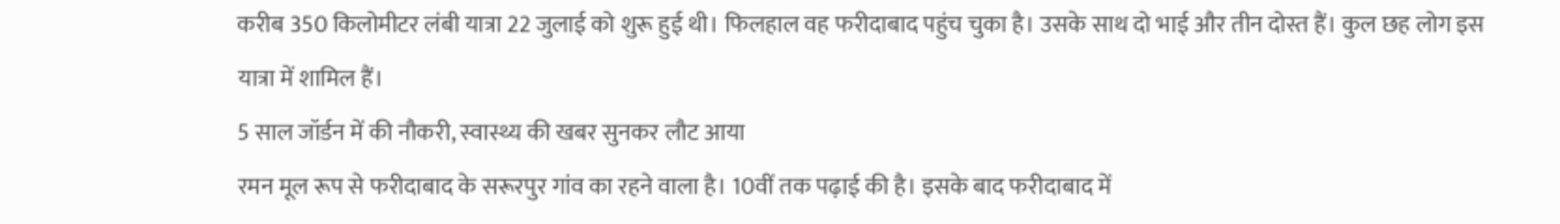करीब 350 किलोमीटर लंबी यात्रा 22 जुलाई को शुरू हुई थी। फिलहाल वह फरीदाबाद पहुंच चुका है। उसके साथ दो भाई और तीन दोस्त हैं। कुल छह लोग इस यात्रा में शामिल हैं।
5 साल जॉर्डन में की नौकरी, स्वास्थ्य की खबर सुनकर लौट आया
रमन मूल रूप से फरीदाबाद के सरूरपुर गांव का रहने वाला है। 10वीं तक पढ़ाई की है। इसके बाद फरीदाबाद में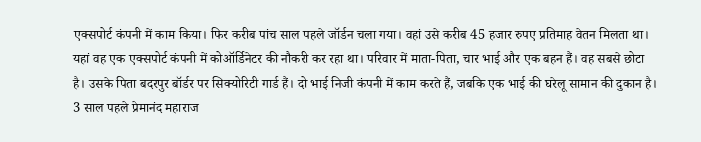एक्सपोर्ट कंपनी में काम किया। फिर करीब पांच साल पहले जॉर्डन चला गया। वहां उसे करीब 45 हजार रुपए प्रतिमाह वेतन मिलता था। यहां वह एक एक्सपोर्ट कंपनी में कोऑर्डिनेटर की नौकरी कर रहा था। परिवार में माता-पिता, चार भाई और एक बहन हैं। वह सबसे छोटा है। उसके पिता बदरपुर बॉर्डर पर सिक्योरिटी गार्ड हैं। दो भाई निजी कंपनी में काम करते हैं, जबकि एक भाई की घरेलू सामान की दुकान है।
3 साल पहले प्रेमानंद महाराज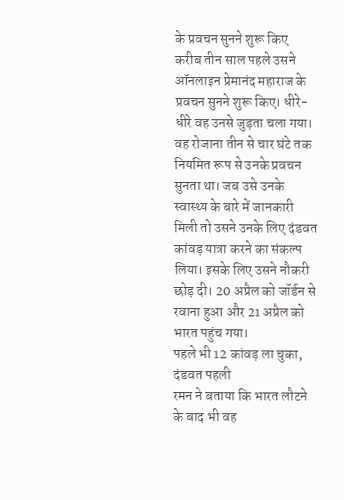के प्रवचन सुनने शुरू किए
करीब तीन साल पहले उसने ऑनलाइन प्रेमानंद महाराज के प्रवचन सुनने शुरू किए। धीरे-धीरे वह उनसे जुड़ता चला गया। वह रोजाना तीन से चार घंटे तक नियमित रूप से उनके प्रवचन सुनता था। जब उसे उनके स्वास्थ्य के बारे में जानकारी मिली तो उसने उनके लिए दंडवत कांवड़ यात्रा करने का संकल्प लिया। इसके लिए उसने नौकरी छोड़ दी। 20 अप्रैल को जॉर्डन से रवाना हुआ और 21 अप्रैल को भारत पहुंच गया।
पहले भी 12 कांवड़ ला चुका, दंडवत पहली
रमन ने बताया कि भारत लौटने के बाद भी वह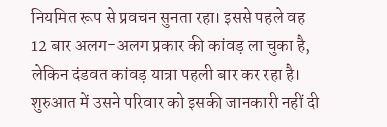नियमित रूप से प्रवचन सुनता रहा। इससे पहले वह 12 बार अलग-अलग प्रकार की कांवड़ ला चुका है, लेकिन दंडवत कांवड़ यात्रा पहली बार कर रहा है। शुरुआत में उसने परिवार को इसकी जानकारी नहीं दी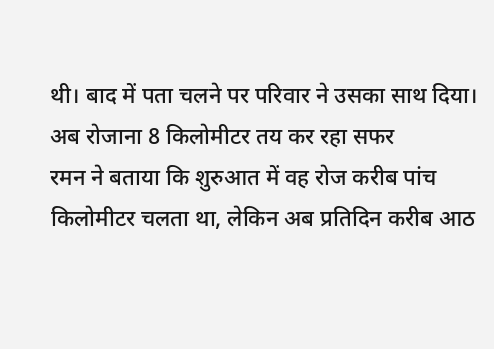थी। बाद में पता चलने पर परिवार ने उसका साथ दिया।
अब रोजाना 8 किलोमीटर तय कर रहा सफर
रमन ने बताया कि शुरुआत में वह रोज करीब पांच किलोमीटर चलता था, लेकिन अब प्रतिदिन करीब आठ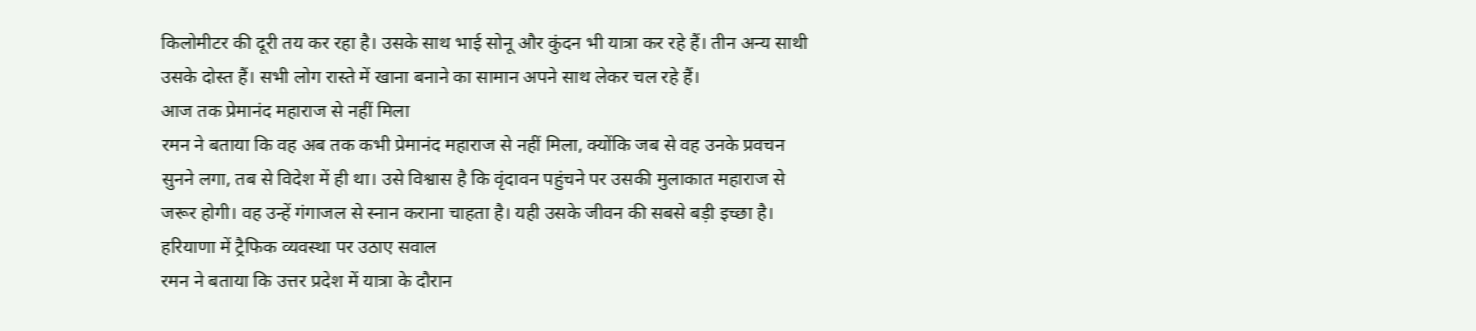किलोमीटर की दूरी तय कर रहा है। उसके साथ भाई सोनू और कुंदन भी यात्रा कर रहे हैं। तीन अन्य साथी उसके दोस्त हैं। सभी लोग रास्ते में खाना बनाने का सामान अपने साथ लेकर चल रहे हैं।
आज तक प्रेमानंद महाराज से नहीं मिला
रमन ने बताया कि वह अब तक कभी प्रेमानंद महाराज से नहीं मिला, क्योंकि जब से वह उनके प्रवचन सुनने लगा, तब से विदेश में ही था। उसे विश्वास है कि वृंदावन पहुंचने पर उसकी मुलाकात महाराज से जरूर होगी। वह उन्हें गंगाजल से स्नान कराना चाहता है। यही उसके जीवन की सबसे बड़ी इच्छा है।
हरियाणा में ट्रैफिक व्यवस्था पर उठाए सवाल
रमन ने बताया कि उत्तर प्रदेश में यात्रा के दौरान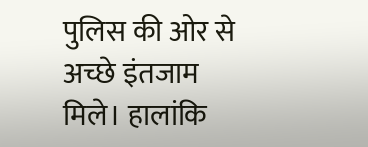पुलिस की ओर से अच्छे इंतजाम मिले। हालांकि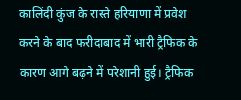कालिंदी कुंज के रास्ते हरियाणा में प्रवेश करने के बाद फरीदाबाद में भारी ट्रैफिक के कारण आगे बढ़ने में परेशानी हुई। ट्रैफिक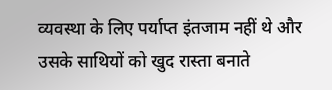व्यवस्था के लिए पर्याप्त इंतजाम नहीं थे और उसके साथियों को खुद रास्ता बनाते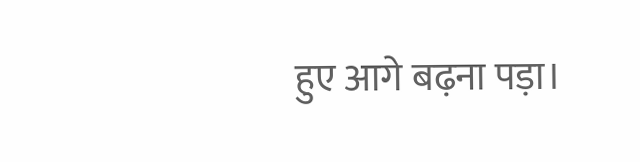हुए आगे बढ़ना पड़ा।